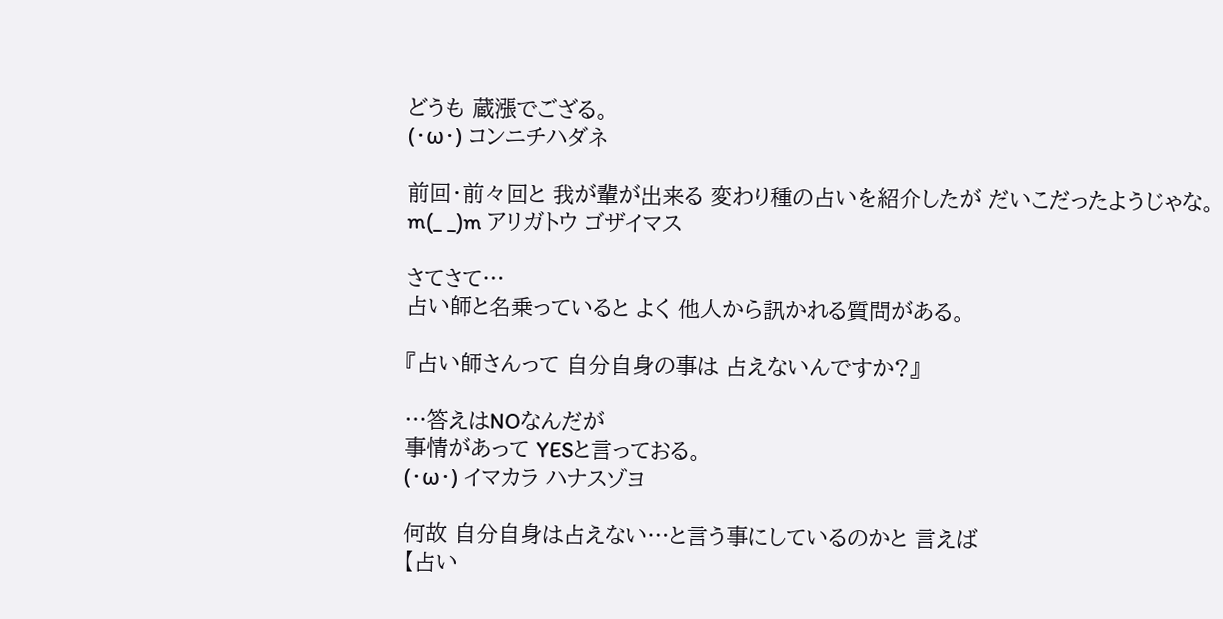どうも 蔵漲でござる。
(・ω・) コンニチハダネ

前回・前々回と 我が輩が出来る 変わり種の占いを紹介したが だいこだったようじゃな。
m(_ _)m アリガトウ ゴザイマス

さてさて…
占い師と名乗っていると よく 他人から訊かれる質問がある。

『占い師さんって 自分自身の事は 占えないんですか?』

…答えはNOなんだが
事情があって YESと言っておる。
(・ω・) イマカラ ハナスゾヨ

何故 自分自身は占えない…と言う事にしているのかと 言えば
【占い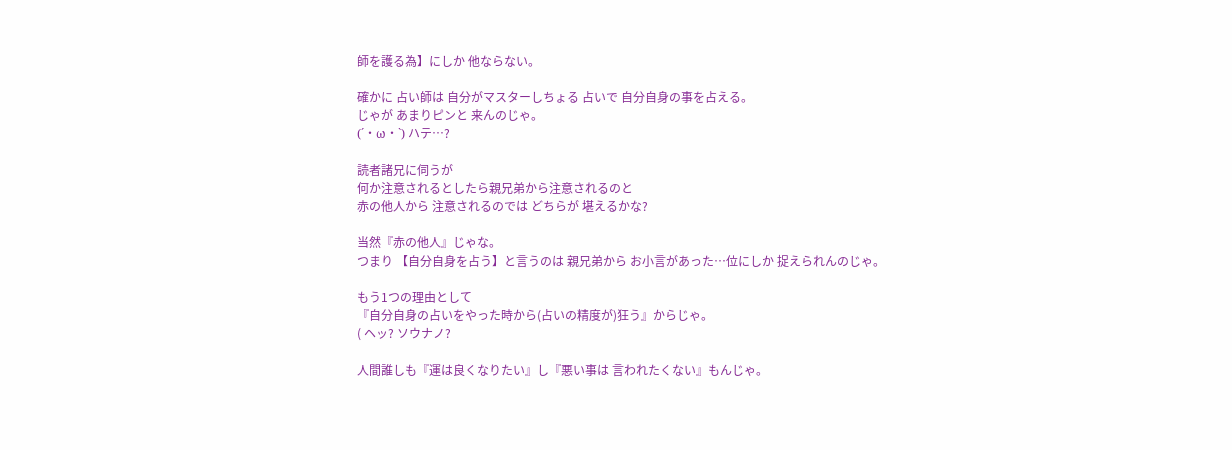師を護る為】にしか 他ならない。

確かに 占い師は 自分がマスターしちょる 占いで 自分自身の事を占える。
じゃが あまりピンと 来んのじゃ。
(´・ω・`) ハテ…?

読者諸兄に伺うが
何か注意されるとしたら親兄弟から注意されるのと
赤の他人から 注意されるのでは どちらが 堪えるかな?

当然『赤の他人』じゃな。
つまり 【自分自身を占う】と言うのは 親兄弟から お小言があった…位にしか 捉えられんのじゃ。

もう1つの理由として
『自分自身の占いをやった時から(占いの精度が)狂う』からじゃ。
( ヘッ? ソウナノ?

人間誰しも『運は良くなりたい』し『悪い事は 言われたくない』もんじゃ。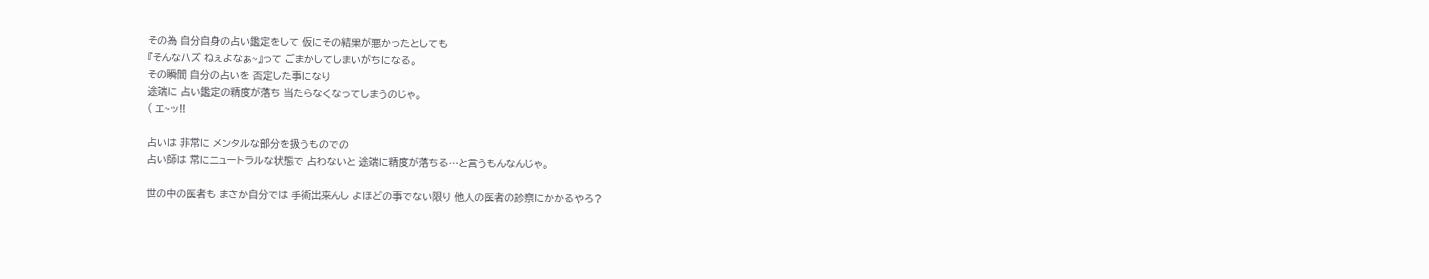その為 自分自身の占い鑑定をして 仮にその結果が悪かったとしても
『そんなハズ ねぇよなぁ~』って ごまかしてしまいがちになる。
その瞬間 自分の占いを 否定した事になり
途端に 占い鑑定の精度が落ち 当たらなくなってしまうのじゃ。
( エ~ッ!!

占いは 非常に メンタルな部分を扱うものでの
占い師は 常にニュートラルな状態で 占わないと 途端に精度が落ちる…と言うもんなんじゃ。

世の中の医者も まさか自分では 手術出来んし よほどの事でない限り 他人の医者の診察にかかるやろ?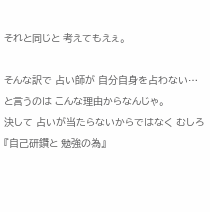それと同じと 考えてもえぇ。

そんな訳で 占い師が 自分自身を占わない…と言うのは こんな理由からなんじゃ。
決して 占いが当たらないからではなく むしろ 『自己研鑽と 勉強の為』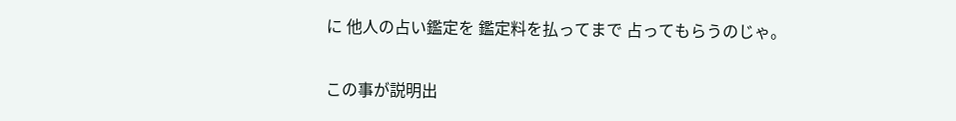に 他人の占い鑑定を 鑑定料を払ってまで 占ってもらうのじゃ。

この事が説明出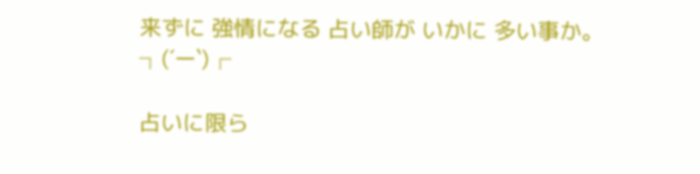来ずに 強情になる 占い師が いかに 多い事か。
┐(´ー`)┌

占いに限ら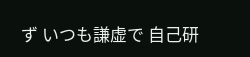ず いつも謙虚で 自己研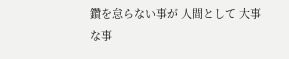鑽を怠らない事が 人間として 大事な事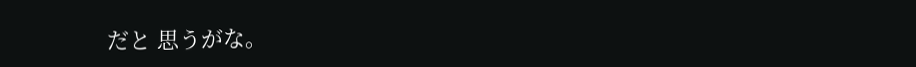だと 思うがな。